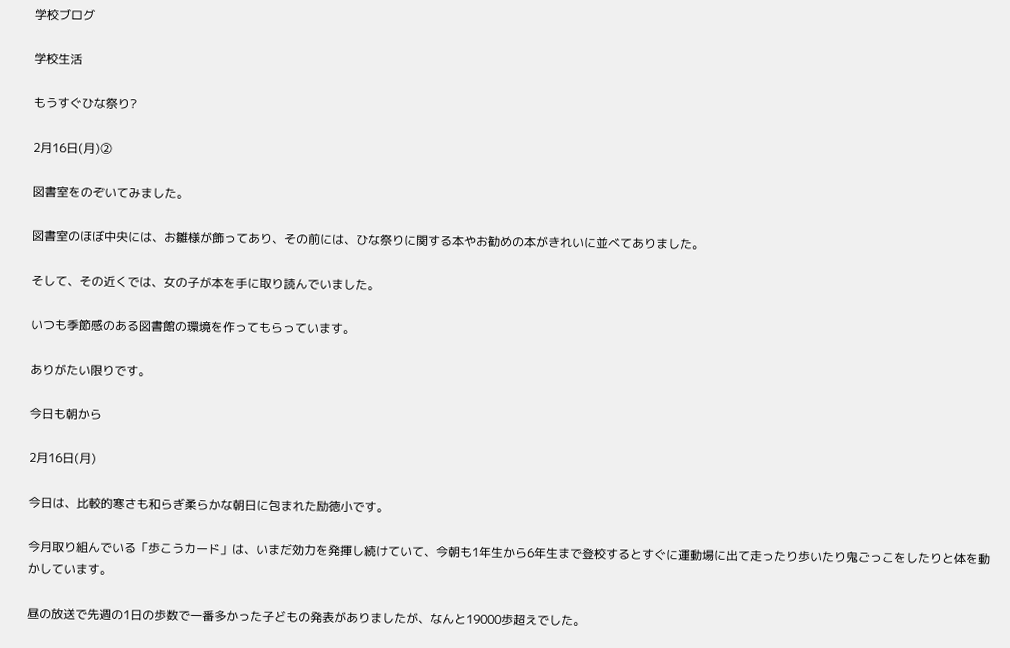学校ブログ

学校生活

もうすぐひな祭り?

2月16日(月)②

図書室をのぞいてみました。

図書室のほぼ中央には、お雛様が飾ってあり、その前には、ひな祭りに関する本やお勧めの本がきれいに並べてありました。

そして、その近くでは、女の子が本を手に取り読んでいました。

いつも季節感のある図書館の環境を作ってもらっています。

ありがたい限りです。

今日も朝から

2月16日(月)

今日は、比較的寒さも和らぎ柔らかな朝日に包まれた励徳小です。

今月取り組んでいる「歩こうカード」は、いまだ効力を発揮し続けていて、今朝も1年生から6年生まで登校するとすぐに運動場に出て走ったり歩いたり鬼ごっこをしたりと体を動かしています。

昼の放送で先週の1日の歩数で一番多かった子どもの発表がありましたが、なんと19000歩超えでした。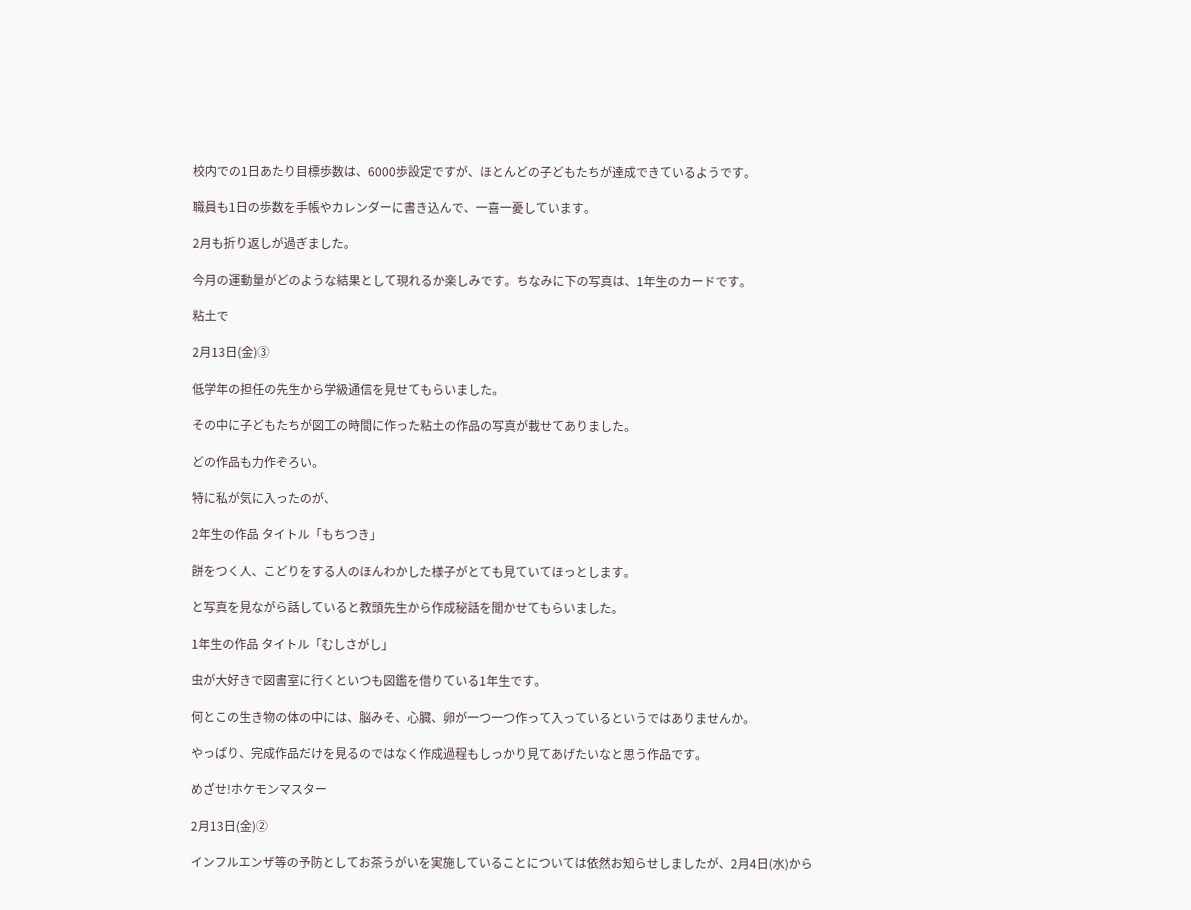校内での1日あたり目標歩数は、6000歩設定ですが、ほとんどの子どもたちが達成できているようです。

職員も1日の歩数を手帳やカレンダーに書き込んで、一喜一憂しています。

2月も折り返しが過ぎました。

今月の運動量がどのような結果として現れるか楽しみです。ちなみに下の写真は、1年生のカードです。

粘土で

2月13日(金)③

低学年の担任の先生から学級通信を見せてもらいました。

その中に子どもたちが図工の時間に作った粘土の作品の写真が載せてありました。

どの作品も力作ぞろい。

特に私が気に入ったのが、

2年生の作品 タイトル「もちつき」

餅をつく人、こどりをする人のほんわかした様子がとても見ていてほっとします。

と写真を見ながら話していると教頭先生から作成秘話を聞かせてもらいました。

1年生の作品 タイトル「むしさがし」

虫が大好きで図書室に行くといつも図鑑を借りている1年生です。

何とこの生き物の体の中には、脳みそ、心臓、卵が一つ一つ作って入っているというではありませんか。

やっぱり、完成作品だけを見るのではなく作成過程もしっかり見てあげたいなと思う作品です。

めざせ!ホケモンマスター

2月13日(金)②

インフルエンザ等の予防としてお茶うがいを実施していることについては依然お知らせしましたが、2月4日(水)から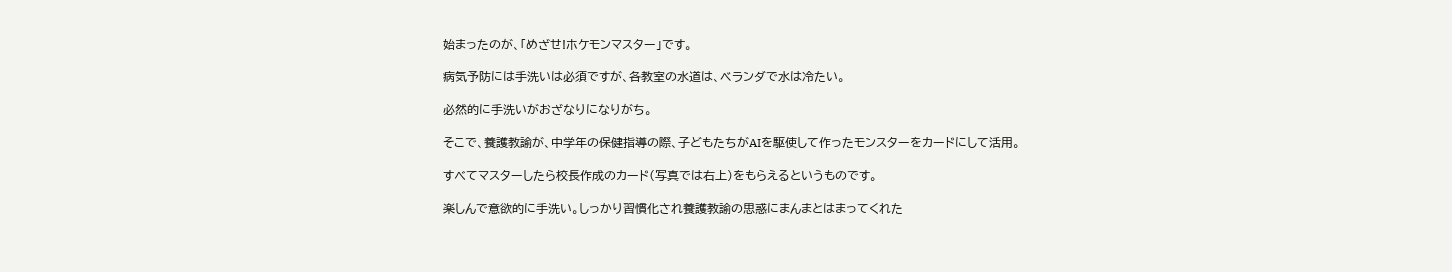始まったのが、「めざせ!ホケモンマスター」です。

病気予防には手洗いは必須ですが、各教室の水道は、ベランダで水は冷たい。

必然的に手洗いがおざなりになりがち。

そこで、養護教諭が、中学年の保健指導の際、子どもたちがAIを駆使して作ったモンスターをカードにして活用。

すべてマスターしたら校長作成のカード(写真では右上)をもらえるというものです。

楽しんで意欲的に手洗い。しっかり習慣化され養護教諭の思惑にまんまとはまってくれた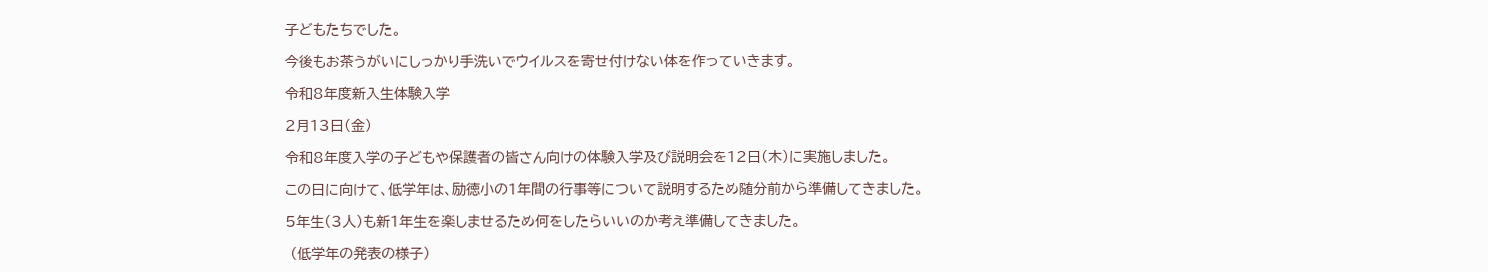子どもたちでした。

今後もお茶うがいにしっかり手洗いでウイルスを寄せ付けない体を作っていきます。

令和8年度新入生体験入学

2月13日(金)

令和8年度入学の子どもや保護者の皆さん向けの体験入学及び説明会を12日(木)に実施しました。

この日に向けて、低学年は、励徳小の1年間の行事等について説明するため随分前から準備してきました。

5年生(3人)も新1年生を楽しませるため何をしたらいいのか考え準備してきました。

 (低学年の発表の様子)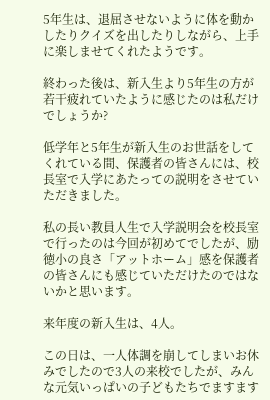5年生は、退屈させないように体を動かしたりクイズを出したりしながら、上手に楽しませてくれたようです。

終わった後は、新入生より5年生の方が若干疲れていたように感じたのは私だけでしょうか?

低学年と5年生が新入生のお世話をしてくれている間、保護者の皆さんには、校長室で入学にあたっての説明をさせていただきました。

私の長い教員人生で入学説明会を校長室で行ったのは今回が初めてでしたが、励徳小の良さ「アットホーム」感を保護者の皆さんにも感じていただけたのではないかと思います。

来年度の新入生は、4人。

この日は、一人体調を崩してしまいお休みでしたので3人の来校でしたが、みんな元気いっぱいの子どもたちでますます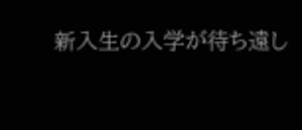新入生の入学が待ち遠し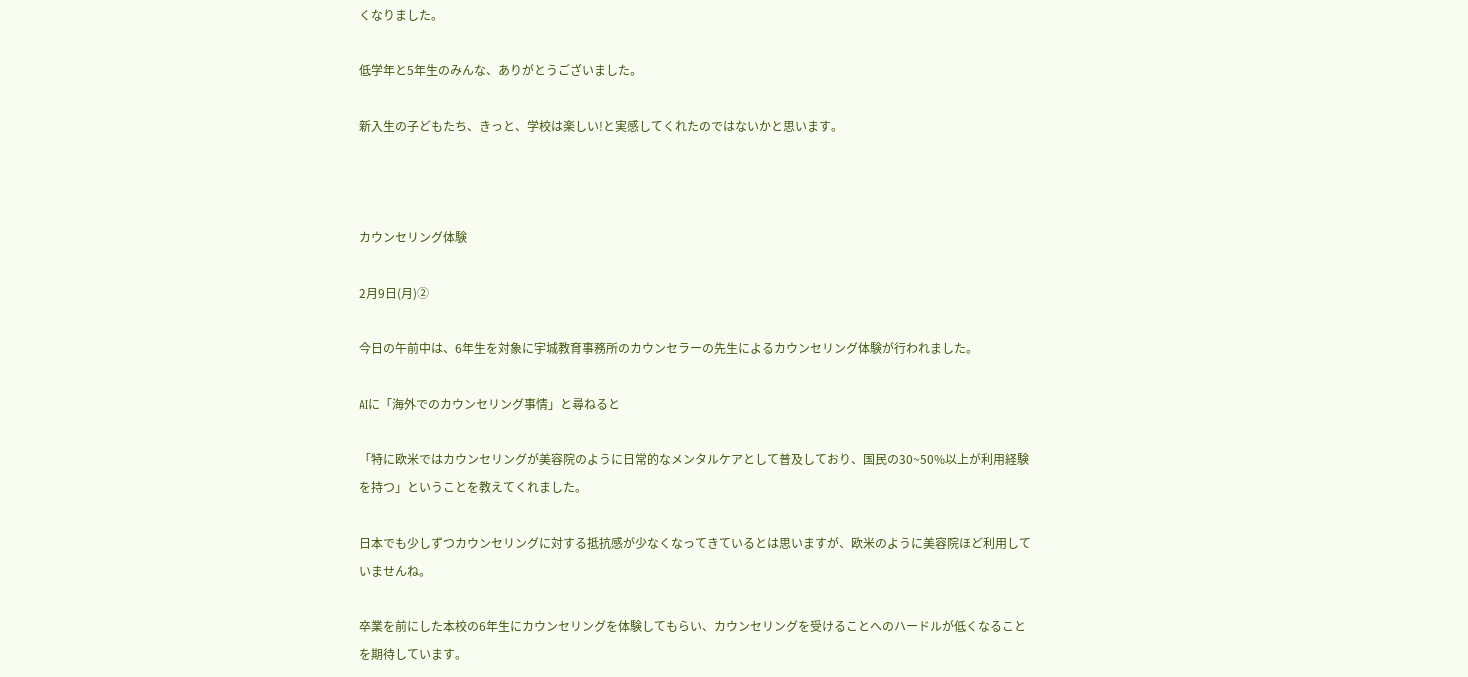くなりました。

低学年と5年生のみんな、ありがとうございました。

新入生の子どもたち、きっと、学校は楽しい!と実感してくれたのではないかと思います。



カウンセリング体験

2月9日(月)②

今日の午前中は、6年生を対象に宇城教育事務所のカウンセラーの先生によるカウンセリング体験が行われました。

AIに「海外でのカウンセリング事情」と尋ねると

「特に欧米ではカウンセリングが美容院のように日常的なメンタルケアとして普及しており、国民の30~50%以上が利用経験を持つ」ということを教えてくれました。

日本でも少しずつカウンセリングに対する抵抗感が少なくなってきているとは思いますが、欧米のように美容院ほど利用していませんね。

卒業を前にした本校の6年生にカウンセリングを体験してもらい、カウンセリングを受けることへのハードルが低くなることを期待しています。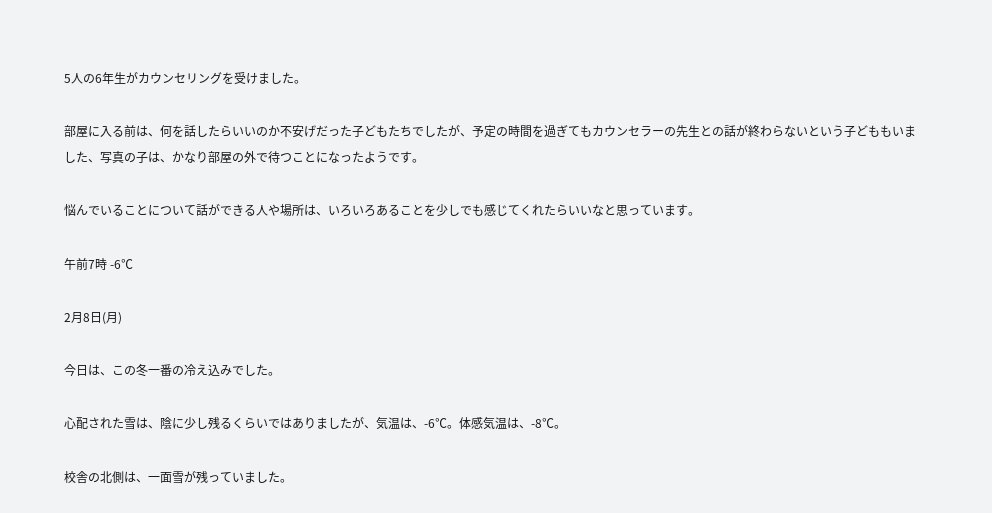5人の6年生がカウンセリングを受けました。

部屋に入る前は、何を話したらいいのか不安げだった子どもたちでしたが、予定の時間を過ぎてもカウンセラーの先生との話が終わらないという子どももいました、写真の子は、かなり部屋の外で待つことになったようです。

悩んでいることについて話ができる人や場所は、いろいろあることを少しでも感じてくれたらいいなと思っています。

午前7時 -6℃

2月8日(月)

今日は、この冬一番の冷え込みでした。

心配された雪は、陰に少し残るくらいではありましたが、気温は、-6℃。体感気温は、-8℃。

校舎の北側は、一面雪が残っていました。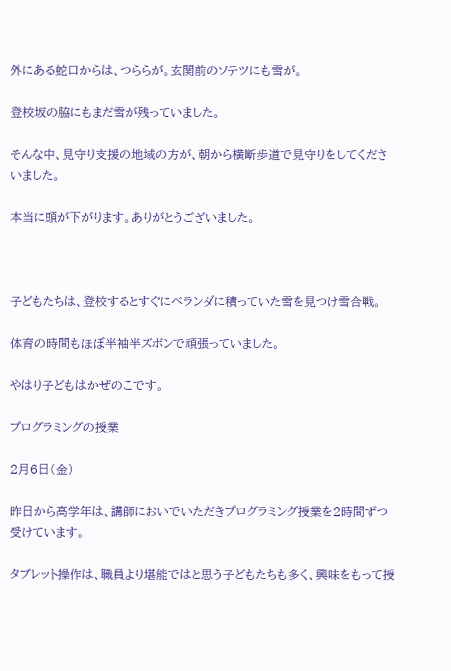外にある蛇口からは、つららが。玄関前のソテツにも雪が。

登校坂の脇にもまだ雪が残っていました。

そんな中、見守り支援の地域の方が、朝から横断歩道で見守りをしてくださいました。

本当に頭が下がります。ありがとうございました。



子どもたちは、登校するとすぐにベランダに積っていた雪を見つけ雪合戦。

体育の時間もほぼ半袖半ズボンで頑張っていました。

やはり子どもはかぜのこです。

プログラミングの授業

2月6日(金)

昨日から高学年は、講師においでいただきプログラミング授業を2時間ずつ受けています。

タブレット操作は、職員より堪能ではと思う子どもたちも多く、興味をもって授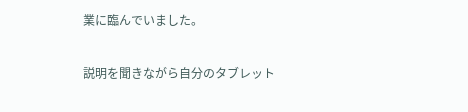業に臨んでいました。

説明を聞きながら自分のタブレット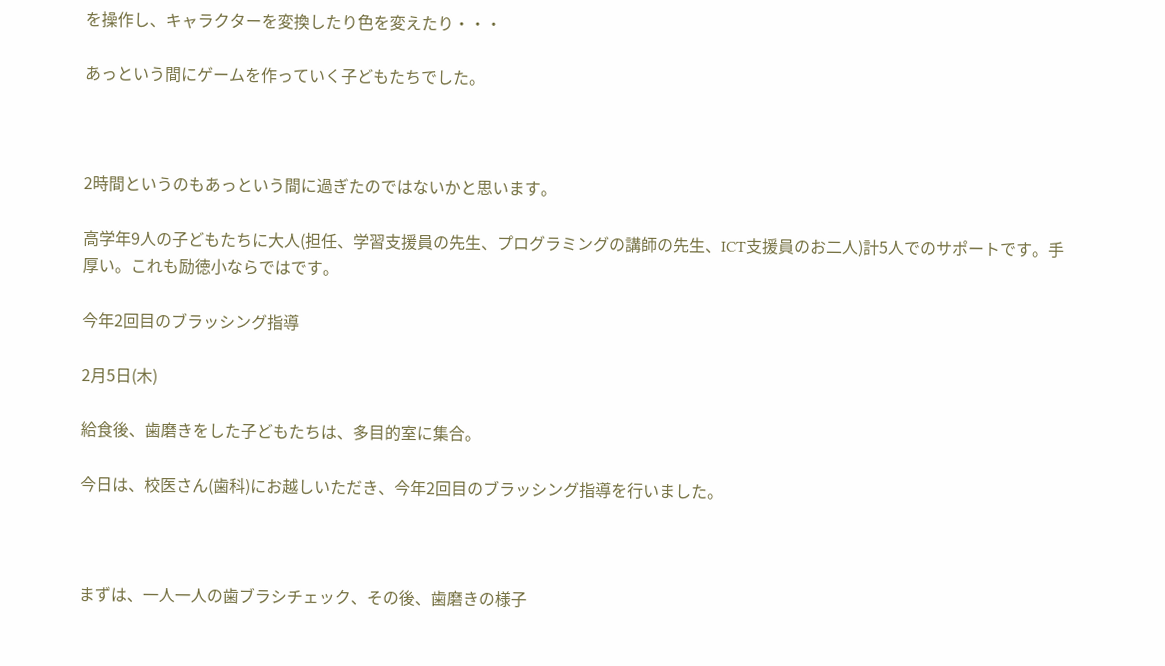を操作し、キャラクターを変換したり色を変えたり・・・

あっという間にゲームを作っていく子どもたちでした。



2時間というのもあっという間に過ぎたのではないかと思います。

高学年9人の子どもたちに大人(担任、学習支援員の先生、プログラミングの講師の先生、ICT支援員のお二人)計5人でのサポートです。手厚い。これも励徳小ならではです。

今年2回目のブラッシング指導

2月5日(木)

給食後、歯磨きをした子どもたちは、多目的室に集合。

今日は、校医さん(歯科)にお越しいただき、今年2回目のブラッシング指導を行いました。



まずは、一人一人の歯ブラシチェック、その後、歯磨きの様子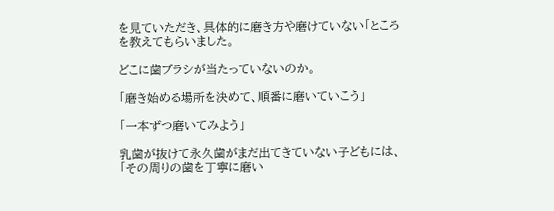を見ていただき、具体的に磨き方や磨けていない「ところを教えてもらいました。

どこに歯ブラシが当たっていないのか。

「磨き始める場所を決めて、順番に磨いていこう」

「一本ずつ磨いてみよう」

乳歯が抜けて永久歯がまだ出てきていない子どもには、「その周りの歯を丁寧に磨い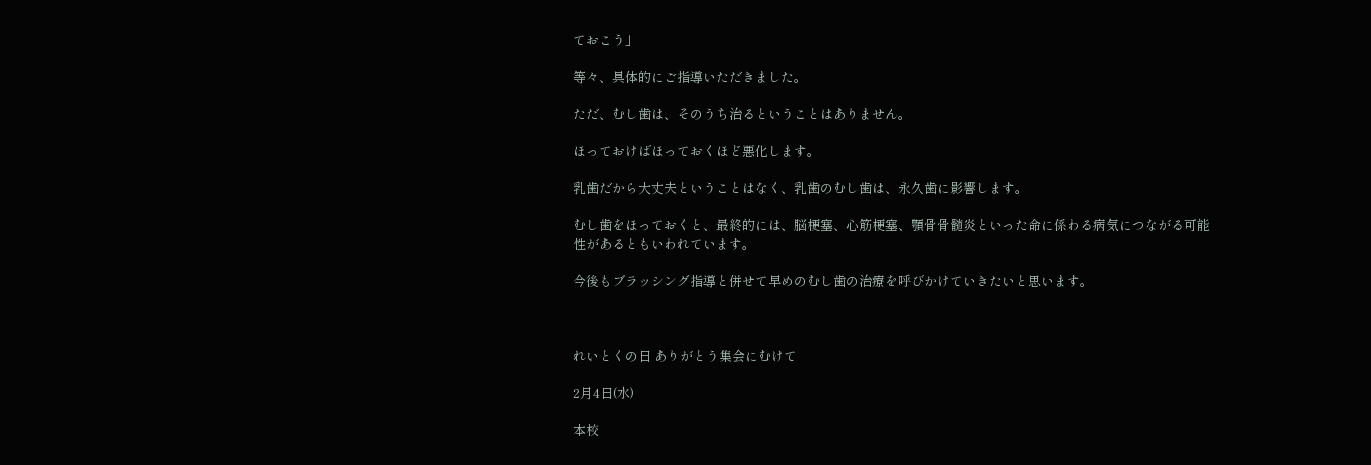ておこう」

等々、具体的にご指導いただきました。

ただ、むし歯は、そのうち治るということはありません。

ほっておけばほっておくほど悪化します。

乳歯だから大丈夫ということはなく、乳歯のむし歯は、永久歯に影響します。

むし歯をほっておくと、最終的には、脳梗塞、心筋梗塞、顎骨骨髄炎といった命に係わる病気につながる可能性があるともいわれています。

今後もブラッシング指導と併せて早めのむし歯の治療を呼びかけていきたいと思います。



れいとくの日 ありがとう集会にむけて

2月4日(水)

本校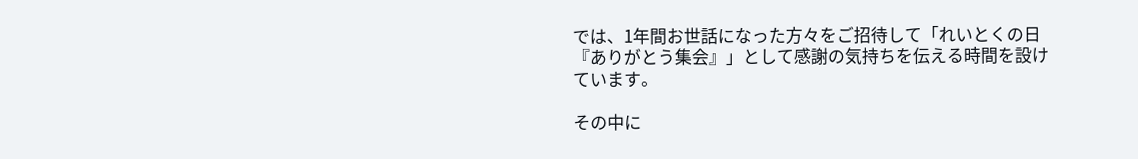では、1年間お世話になった方々をご招待して「れいとくの日『ありがとう集会』」として感謝の気持ちを伝える時間を設けています。

その中に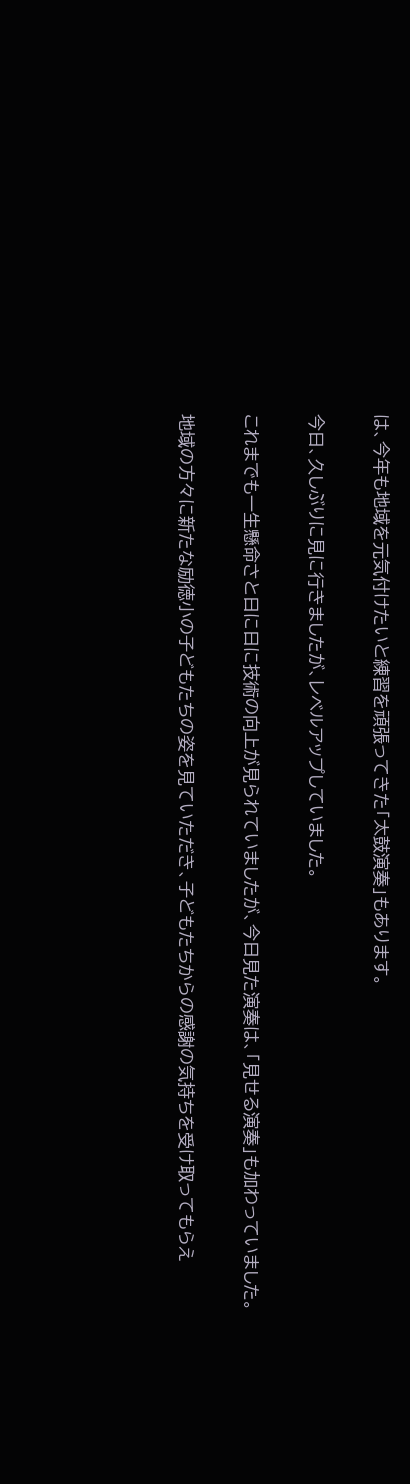は、今年も地域を元気付けたいと練習を頑張ってきた「太鼓演奏」もあります。

今日、久しぶりに見に行きましたが、レベルアップしていました。

これまでも一生懸命さと日に日に技術の向上が見られていましたが、今日見た演奏は、「見せる演奏」も加わっていました。

地域の方々に新たな励徳小の子どもたちの姿を見ていただき、子どもたちからの感謝の気持ちを受け取ってもらえ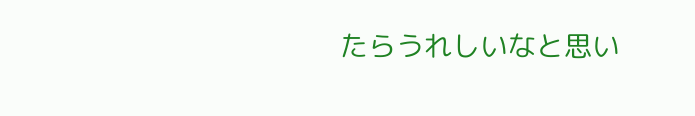たらうれしいなと思い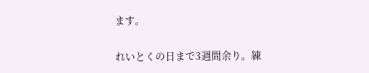ます。

れいとくの日まで3週間余り。練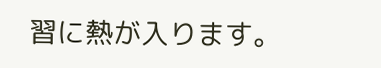習に熱が入ります。